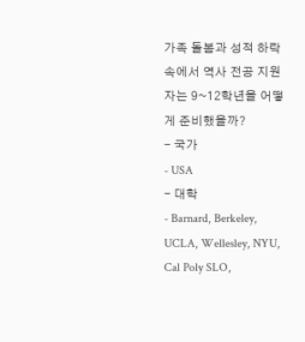가족 돌봄과 성적 하락 속에서 역사 전공 지원자는 9~12학년을 어떻게 준비했을까?
- 국가
- USA
- 대학
- Barnard, Berkeley, UCLA, Wellesley, NYU, Cal Poly SLO,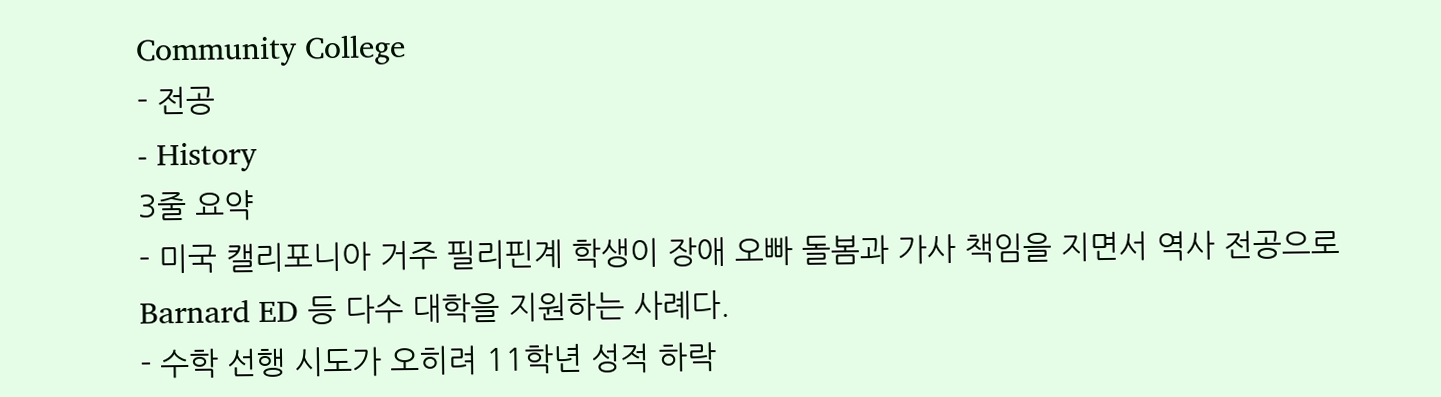Community College
- 전공
- History
3줄 요약
- 미국 캘리포니아 거주 필리핀계 학생이 장애 오빠 돌봄과 가사 책임을 지면서 역사 전공으로 Barnard ED 등 다수 대학을 지원하는 사례다.
- 수학 선행 시도가 오히려 11학년 성적 하락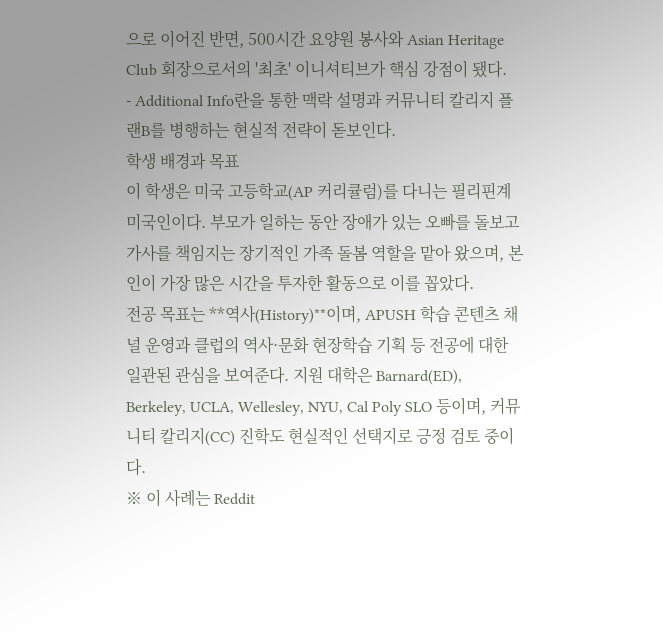으로 이어진 반면, 500시간 요양원 봉사와 Asian Heritage Club 회장으로서의 '최초' 이니셔티브가 핵심 강점이 됐다.
- Additional Info란을 통한 맥락 설명과 커뮤니티 칼리지 플랜B를 병행하는 현실적 전략이 돋보인다.
학생 배경과 목표
이 학생은 미국 고등학교(AP 커리큘럼)를 다니는 필리핀계 미국인이다. 부모가 일하는 동안 장애가 있는 오빠를 돌보고 가사를 책임지는 장기적인 가족 돌봄 역할을 맡아 왔으며, 본인이 가장 많은 시간을 투자한 활동으로 이를 꼽았다.
전공 목표는 **역사(History)**이며, APUSH 학습 콘텐츠 채널 운영과 클럽의 역사·문화 현장학습 기획 등 전공에 대한 일관된 관심을 보여준다. 지원 대학은 Barnard(ED), Berkeley, UCLA, Wellesley, NYU, Cal Poly SLO 등이며, 커뮤니티 칼리지(CC) 진학도 현실적인 선택지로 긍정 검토 중이다.
※ 이 사례는 Reddit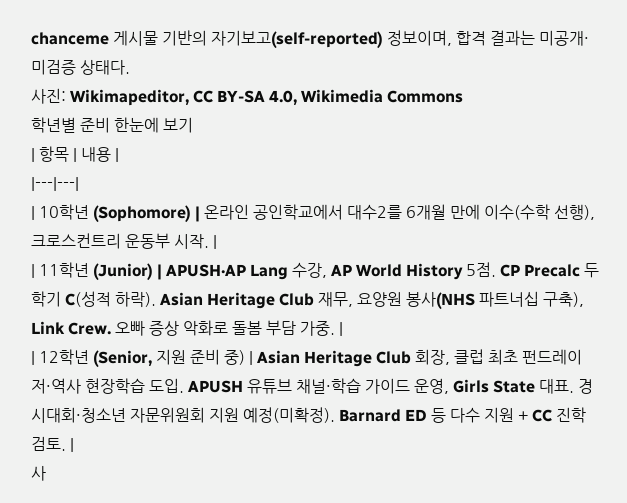chanceme 게시물 기반의 자기보고(self-reported) 정보이며, 합격 결과는 미공개·미검증 상태다.
사진: Wikimapeditor, CC BY-SA 4.0, Wikimedia Commons
학년별 준비 한눈에 보기
| 항목 | 내용 |
|---|---|
| 10학년 (Sophomore) | 온라인 공인학교에서 대수2를 6개월 만에 이수(수학 선행), 크로스컨트리 운동부 시작. |
| 11학년 (Junior) | APUSH·AP Lang 수강, AP World History 5점. CP Precalc 두 학기 C(성적 하락). Asian Heritage Club 재무, 요양원 봉사(NHS 파트너십 구축), Link Crew. 오빠 증상 악화로 돌봄 부담 가중. |
| 12학년 (Senior, 지원 준비 중) | Asian Heritage Club 회장, 클럽 최초 펀드레이저·역사 현장학습 도입. APUSH 유튜브 채널·학습 가이드 운영, Girls State 대표. 경시대회·청소년 자문위원회 지원 예정(미확정). Barnard ED 등 다수 지원 + CC 진학 검토. |
사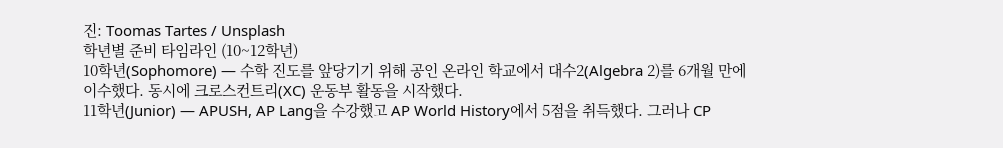진: Toomas Tartes / Unsplash
학년별 준비 타임라인 (10~12학년)
10학년(Sophomore) — 수학 진도를 앞당기기 위해 공인 온라인 학교에서 대수2(Algebra 2)를 6개월 만에 이수했다. 동시에 크로스컨트리(XC) 운동부 활동을 시작했다.
11학년(Junior) — APUSH, AP Lang을 수강했고 AP World History에서 5점을 취득했다. 그러나 CP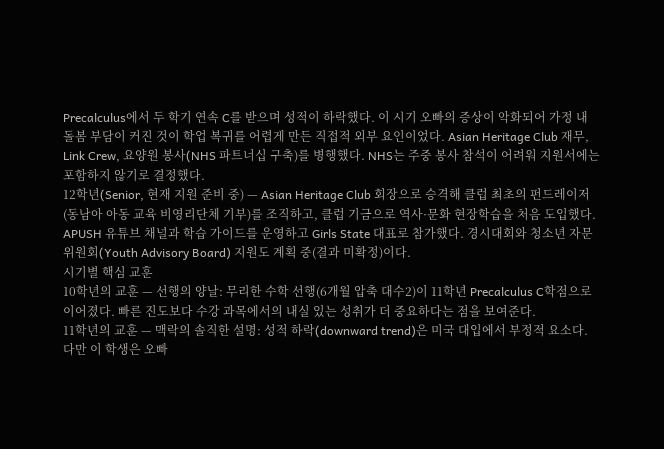Precalculus에서 두 학기 연속 C를 받으며 성적이 하락했다. 이 시기 오빠의 증상이 악화되어 가정 내 돌봄 부담이 커진 것이 학업 복귀를 어렵게 만든 직접적 외부 요인이었다. Asian Heritage Club 재무, Link Crew, 요양원 봉사(NHS 파트너십 구축)를 병행했다. NHS는 주중 봉사 참석이 어려워 지원서에는 포함하지 않기로 결정했다.
12학년(Senior, 현재 지원 준비 중) — Asian Heritage Club 회장으로 승격해 클럽 최초의 펀드레이저(동남아 아동 교육 비영리단체 기부)를 조직하고, 클럽 기금으로 역사·문화 현장학습을 처음 도입했다. APUSH 유튜브 채널과 학습 가이드를 운영하고 Girls State 대표로 참가했다. 경시대회와 청소년 자문위원회(Youth Advisory Board) 지원도 계획 중(결과 미확정)이다.
시기별 핵심 교훈
10학년의 교훈 — 선행의 양날: 무리한 수학 선행(6개월 압축 대수2)이 11학년 Precalculus C학점으로 이어졌다. 빠른 진도보다 수강 과목에서의 내실 있는 성취가 더 중요하다는 점을 보여준다.
11학년의 교훈 — 맥락의 솔직한 설명: 성적 하락(downward trend)은 미국 대입에서 부정적 요소다. 다만 이 학생은 오빠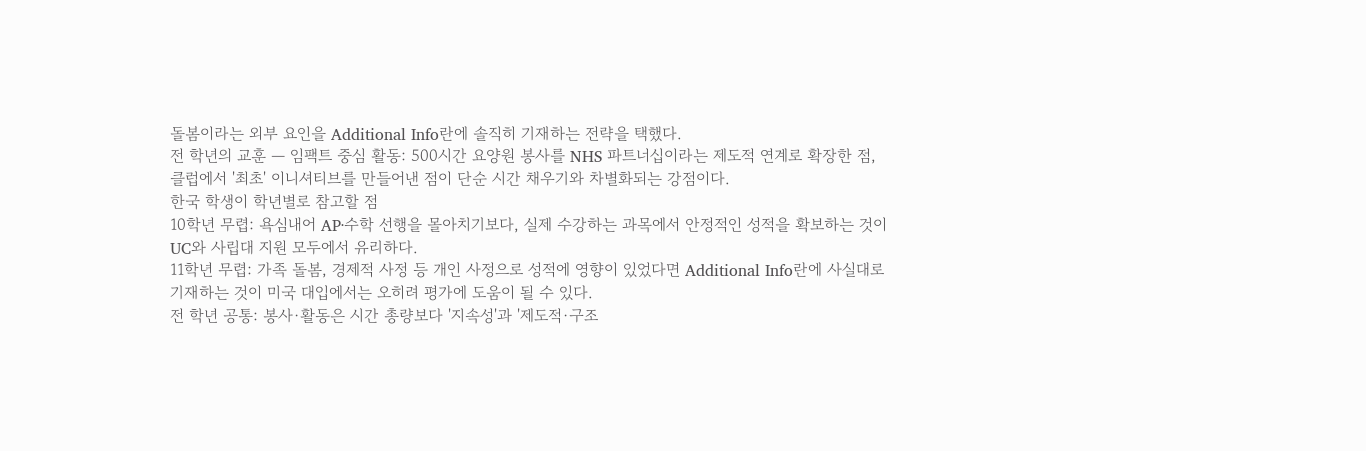돌봄이라는 외부 요인을 Additional Info란에 솔직히 기재하는 전략을 택했다.
전 학년의 교훈 — 임팩트 중심 활동: 500시간 요양원 봉사를 NHS 파트너십이라는 제도적 연계로 확장한 점, 클럽에서 '최초' 이니셔티브를 만들어낸 점이 단순 시간 채우기와 차별화되는 강점이다.
한국 학생이 학년별로 참고할 점
10학년 무렵: 욕심내어 AP·수학 선행을 몰아치기보다, 실제 수강하는 과목에서 안정적인 성적을 확보하는 것이 UC와 사립대 지원 모두에서 유리하다.
11학년 무렵: 가족 돌봄, 경제적 사정 등 개인 사정으로 성적에 영향이 있었다면 Additional Info란에 사실대로 기재하는 것이 미국 대입에서는 오히려 평가에 도움이 될 수 있다.
전 학년 공통: 봉사·활동은 시간 총량보다 '지속성'과 '제도적·구조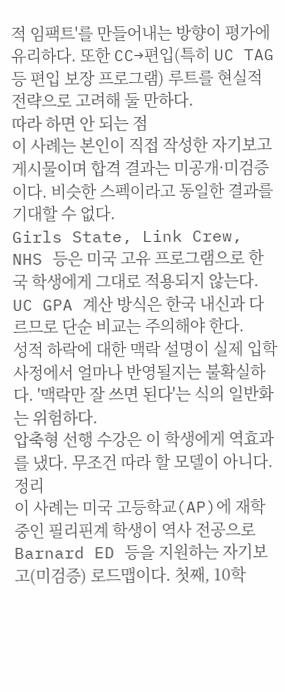적 임팩트'를 만들어내는 방향이 평가에 유리하다. 또한 CC→편입(특히 UC TAG 등 편입 보장 프로그램) 루트를 현실적 전략으로 고려해 둘 만하다.
따라 하면 안 되는 점
이 사례는 본인이 직접 작성한 자기보고 게시물이며 합격 결과는 미공개·미검증이다. 비슷한 스펙이라고 동일한 결과를 기대할 수 없다.
Girls State, Link Crew, NHS 등은 미국 고유 프로그램으로 한국 학생에게 그대로 적용되지 않는다.
UC GPA 계산 방식은 한국 내신과 다르므로 단순 비교는 주의해야 한다.
성적 하락에 대한 맥락 설명이 실제 입학사정에서 얼마나 반영될지는 불확실하다. '맥락만 잘 쓰면 된다'는 식의 일반화는 위험하다.
압축형 선행 수강은 이 학생에게 역효과를 냈다. 무조건 따라 할 모델이 아니다.
정리
이 사례는 미국 고등학교(AP)에 재학 중인 필리핀계 학생이 역사 전공으로 Barnard ED 등을 지원하는 자기보고(미검증) 로드맵이다. 첫째, 10학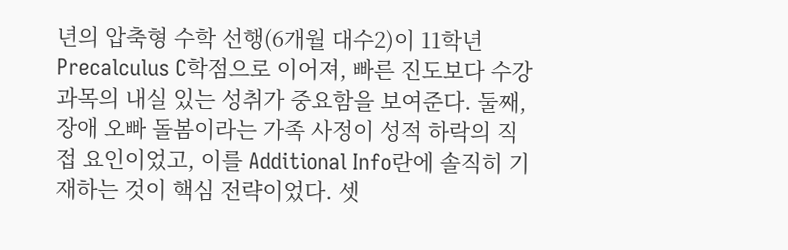년의 압축형 수학 선행(6개월 대수2)이 11학년 Precalculus C학점으로 이어져, 빠른 진도보다 수강 과목의 내실 있는 성취가 중요함을 보여준다. 둘째, 장애 오빠 돌봄이라는 가족 사정이 성적 하락의 직접 요인이었고, 이를 Additional Info란에 솔직히 기재하는 것이 핵심 전략이었다. 셋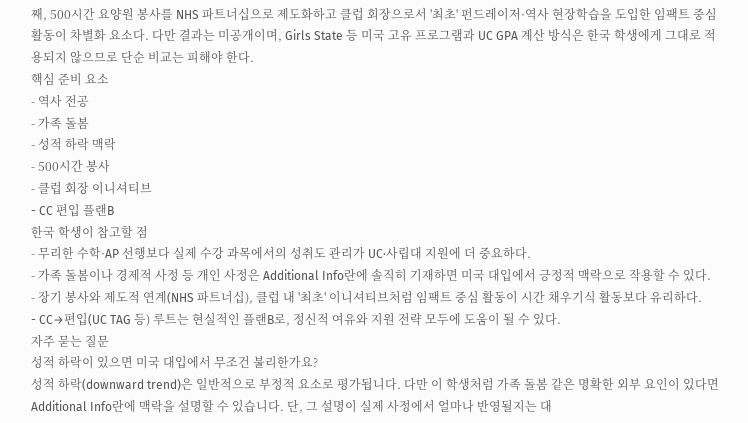째, 500시간 요양원 봉사를 NHS 파트너십으로 제도화하고 클럽 회장으로서 '최초' 펀드레이저·역사 현장학습을 도입한 임팩트 중심 활동이 차별화 요소다. 다만 결과는 미공개이며, Girls State 등 미국 고유 프로그램과 UC GPA 계산 방식은 한국 학생에게 그대로 적용되지 않으므로 단순 비교는 피해야 한다.
핵심 준비 요소
- 역사 전공
- 가족 돌봄
- 성적 하락 맥락
- 500시간 봉사
- 클럽 회장 이니셔티브
- CC 편입 플랜B
한국 학생이 참고할 점
- 무리한 수학·AP 선행보다 실제 수강 과목에서의 성취도 관리가 UC·사립대 지원에 더 중요하다.
- 가족 돌봄이나 경제적 사정 등 개인 사정은 Additional Info란에 솔직히 기재하면 미국 대입에서 긍정적 맥락으로 작용할 수 있다.
- 장기 봉사와 제도적 연계(NHS 파트너십), 클럽 내 '최초' 이니셔티브처럼 임팩트 중심 활동이 시간 채우기식 활동보다 유리하다.
- CC→편입(UC TAG 등) 루트는 현실적인 플랜B로, 정신적 여유와 지원 전략 모두에 도움이 될 수 있다.
자주 묻는 질문
성적 하락이 있으면 미국 대입에서 무조건 불리한가요?
성적 하락(downward trend)은 일반적으로 부정적 요소로 평가됩니다. 다만 이 학생처럼 가족 돌봄 같은 명확한 외부 요인이 있다면 Additional Info란에 맥락을 설명할 수 있습니다. 단, 그 설명이 실제 사정에서 얼마나 반영될지는 대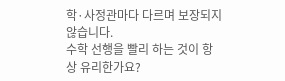학·사정관마다 다르며 보장되지 않습니다.
수학 선행을 빨리 하는 것이 항상 유리한가요?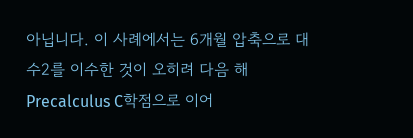아닙니다. 이 사례에서는 6개월 압축으로 대수2를 이수한 것이 오히려 다음 해 Precalculus C학점으로 이어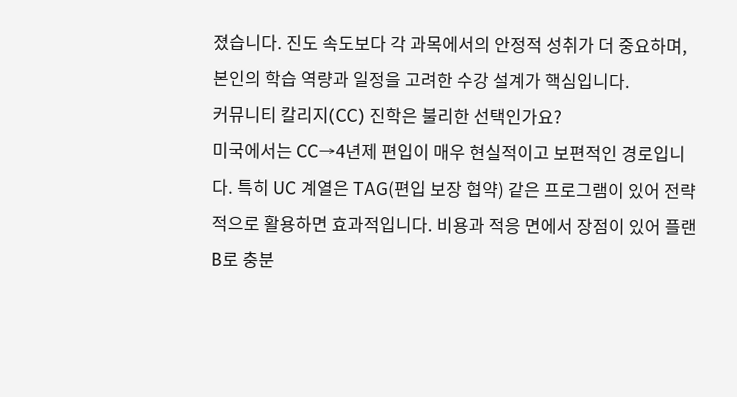졌습니다. 진도 속도보다 각 과목에서의 안정적 성취가 더 중요하며, 본인의 학습 역량과 일정을 고려한 수강 설계가 핵심입니다.
커뮤니티 칼리지(CC) 진학은 불리한 선택인가요?
미국에서는 CC→4년제 편입이 매우 현실적이고 보편적인 경로입니다. 특히 UC 계열은 TAG(편입 보장 협약) 같은 프로그램이 있어 전략적으로 활용하면 효과적입니다. 비용과 적응 면에서 장점이 있어 플랜B로 충분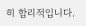히 합리적입니다.